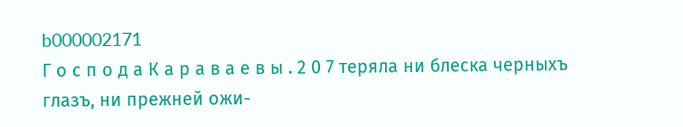b000002171
Г о с п о д а К а р а в а е в ы . 2 0 7 теряла ни блеска черныхъ глазъ, ни прежней ожи-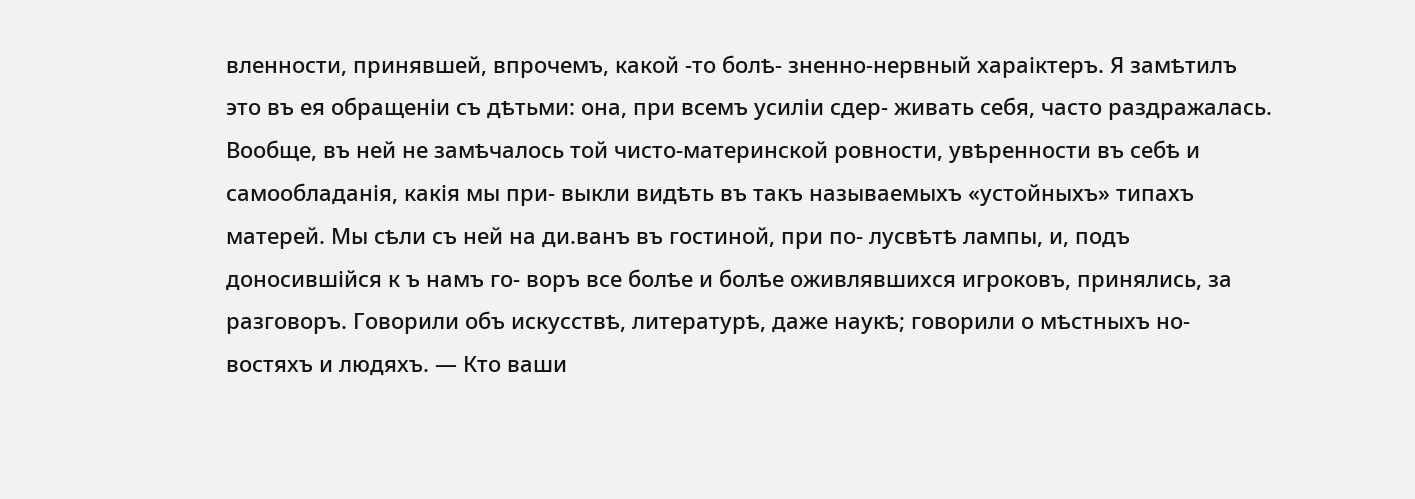вленности, принявшей, впрочемъ, какой -то болѣ- зненно-нервный хараіктеръ. Я замѣтилъ это въ ея обращеніи съ дѣтьми: она, при всемъ усиліи сдер- живать себя, часто раздражалась. Вообще, въ ней не замѣчалось той чисто-материнской ровности, увѣренности въ себѣ и самообладанія, какія мы при- выкли видѣть въ такъ называемыхъ «устойныхъ» типахъ матерей. Мы сѣли съ ней на ди.ванъ въ гостиной, при по- лусвѣтѣ лампы, и, подъ доносившійся к ъ намъ го- воръ все болѣе и болѣе оживлявшихся игроковъ, принялись, за разговоръ. Говорили объ искусствѣ, литературѣ, даже наукѣ; говорили о мѣстныхъ но- востяхъ и людяхъ. — Кто ваши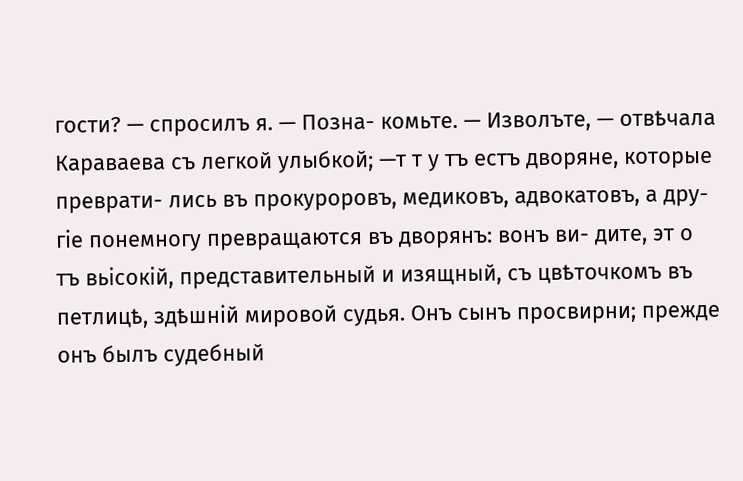гости? — спросилъ я. — Позна- комьте. — Изволъте, — отвѣчала Караваева съ легкой улыбкой; —т т у тъ естъ дворяне, которые преврати- лись въ прокуроровъ, медиковъ, адвокатовъ, а дру- гіе понемногу превращаются въ дворянъ: вонъ ви- дите, эт о тъ вьісокій, представительный и изящный, съ цвѣточкомъ въ петлицѣ, здѣшній мировой судья. Онъ сынъ просвирни; прежде онъ былъ судебный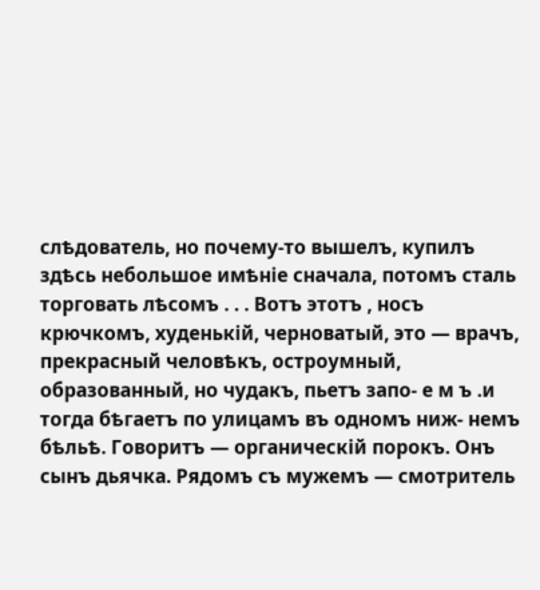слѣдователь, но почему-то вышелъ, купилъ здѣсь небольшое имѣніе сначала, потомъ сталь торговать лѣсомъ . . . Вотъ этотъ , носъ крючкомъ, худенькій, черноватый, это — врачъ, прекрасный человѣкъ, остроумный, образованный, но чудакъ, пьетъ запо- е м ъ .и тогда бѣгаетъ по улицамъ въ одномъ ниж- немъ бѣльѣ. Говоритъ — органическій порокъ. Онъ сынъ дьячка. Рядомъ съ мужемъ — смотритель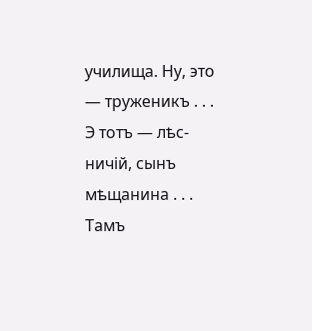училища. Ну, это — труженикъ . . . Э тотъ — лѣс- ничій, сынъ мѣщанина . . . Тамъ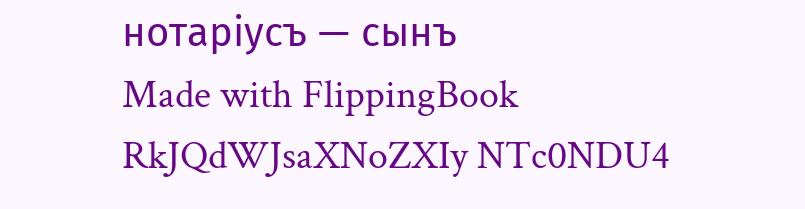нотаріусъ — сынъ
Made with FlippingBook
RkJQdWJsaXNoZXIy NTc0NDU4